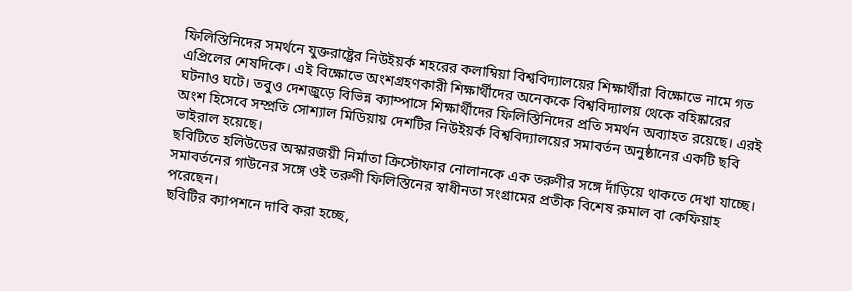ফিলিস্তিনিদের সমর্থনে যুক্তরাষ্ট্রের নিউইয়র্ক শহরের কলাম্বিয়া বিশ্ববিদ্যালয়ের শিক্ষার্থীরা বিক্ষোভে নামে গত এপ্রিলের শেষদিকে। এই বিক্ষোভে অংশগ্রহণকারী শিক্ষার্থীদের অনেককে বিশ্ববিদ্যালয় থেকে বহিষ্কারের ঘটনাও ঘটে। তবুও দেশজুড়ে বিভিন্ন ক্যাম্পাসে শিক্ষার্থীদের ফিলিস্তিনিদের প্রতি সমর্থন অব্যাহত রয়েছে। এরই অংশ হিসেবে সম্প্রতি সোশ্যাল মিডিয়ায় দেশটির নিউইয়র্ক বিশ্ববিদ্যালয়ের সমাবর্তন অনুষ্ঠানের একটি ছবি ভাইরাল হয়েছে।
ছবিটিতে হলিউডের অস্কারজয়ী নির্মাতা ক্রিস্টোফার নোলানকে এক তরুণীর সঙ্গে দাঁড়িয়ে থাকতে দেখা যাচ্ছে। সমাবর্তনের গাউনের সঙ্গে ওই তরুণী ফিলিস্তিনের স্বাধীনতা সংগ্রামের প্রতীক বিশেষ রুমাল বা কেফিয়াহ পরেছেন।
ছবিটির ক্যাপশনে দাবি করা হচ্ছে,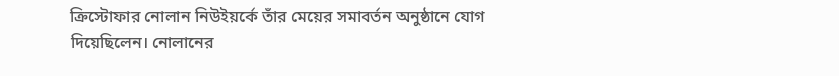ক্রিস্টোফার নোলান নিউইয়র্কে তাঁর মেয়ের সমাবর্তন অনুষ্ঠানে যোগ দিয়েছিলেন। নোলানের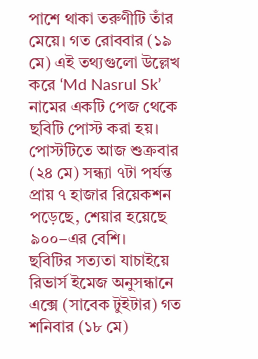পাশে থাকা তরুণীটি তাঁর মেয়ে। গত রোববার (১৯ মে) এই তথ্যগুলো উল্লেখ করে ‘Md Nasrul Sk’ নামের একটি পেজ থেকে ছবিটি পোস্ট করা হয়। পোস্টটিতে আজ শুক্রবার (২৪ মে) সন্ধ্যা ৭টা পর্যন্ত প্রায় ৭ হাজার রিয়েকশন পড়েছে, শেয়ার হয়েছে ৯০০–এর বেশি।
ছবিটির সত্যতা যাচাইয়ে রিভার্স ইমেজ অনুসন্ধানে এক্সে (সাবেক টুইটার) গত শনিবার (১৮ মে)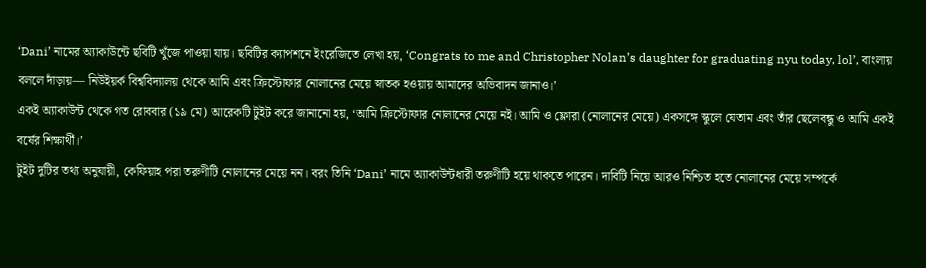‘Dani’ নামের অ্যাকাউন্টে ছবিটি খুঁজে পাওয়া যায়। ছবিটির ক্যাপশনে ইংরেজিতে লেখা হয়, ‘Congrats to me and Christopher Nolan’s daughter for graduating nyu today, lol’, বাংলায় বললে দাঁড়ায়— নিউইয়র্ক বিশ্ববিদ্যালয় থেকে আমি এবং ক্রিস্টোফার নোলানের মেয়ে স্নাতক হওয়ায় আমাদের অভিবাদন জানাও।’
একই অ্যাকাউন্ট থেকে গত রোববার (১৯ মে) আরেকটি টুইট করে জানানো হয়, ‘আমি ক্রিস্টোফার নোলানের মেয়ে নই। আমি ও ফ্লোরা (নোলানের মেয়ে) একসঙ্গে স্কুলে যেতাম এবং তাঁর ছেলেবন্ধু ও আমি একই বর্ষের শিক্ষার্থী।’
টুইট দুটির তথ্য অনুযায়ী, কেফিয়াহ পরা তরুণীটি নোলানের মেয়ে নন। বরং তিনি ‘Dani’ নামে অ্যাকাউন্টধারী তরুণীটি হয়ে থাকতে পারেন। দাবিটি নিয়ে আরও নিশ্চিত হতে নোলানের মেয়ে সম্পর্কে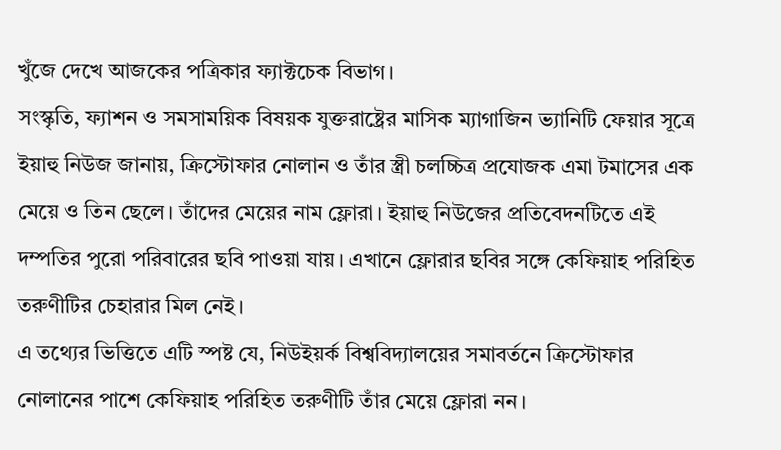খুঁজে দেখে আজকের পত্রিকার ফ্যাক্টচেক বিভাগ।
সংস্কৃতি, ফ্যাশন ও সমসাময়িক বিষয়ক যুক্তরাষ্ট্রের মাসিক ম্যাগাজিন ভ্যানিটি ফেয়ার সূত্রে ইয়াহু নিউজ জানায়, ক্রিস্টোফার নোলান ও তাঁর স্ত্রী চলচ্চিত্র প্রযোজক এমা টমাসের এক মেয়ে ও তিন ছেলে। তাঁদের মেয়ের নাম ফ্লোরা। ইয়াহু নিউজের প্রতিবেদনটিতে এই দম্পতির পুরো পরিবারের ছবি পাওয়া যায়। এখানে ফ্লোরার ছবির সঙ্গে কেফিয়াহ পরিহিত তরুণীটির চেহারার মিল নেই।
এ তথ্যের ভিত্তিতে এটি স্পষ্ট যে, নিউইয়র্ক বিশ্ববিদ্যালয়ের সমাবর্তনে ক্রিস্টোফার নোলানের পাশে কেফিয়াহ পরিহিত তরুণীটি তাঁর মেয়ে ফ্লোরা নন।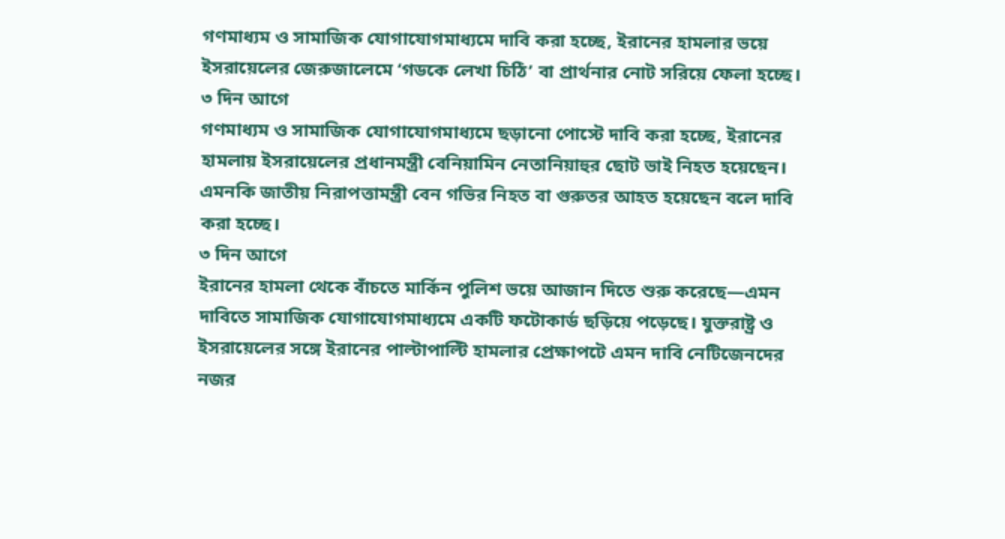গণমাধ্যম ও সামাজিক যোগাযোগমাধ্যমে দাবি করা হচ্ছে, ইরানের হামলার ভয়ে ইসরায়েলের জেরুজালেমে ‘গডকে লেখা চিঠি’ বা প্রার্থনার নোট সরিয়ে ফেলা হচ্ছে।
৩ দিন আগে
গণমাধ্যম ও সামাজিক যোগাযোগমাধ্যমে ছড়ানো পোস্টে দাবি করা হচ্ছে, ইরানের হামলায় ইসরায়েলের প্রধানমন্ত্রী বেনিয়ামিন নেতানিয়াহুর ছোট ভাই নিহত হয়েছেন। এমনকি জাতীয় নিরাপত্তামন্ত্রী বেন গভির নিহত বা গুরুতর আহত হয়েছেন বলে দাবি করা হচ্ছে।
৩ দিন আগে
ইরানের হামলা থেকে বাঁচতে মার্কিন পুলিশ ভয়ে আজান দিতে শুরু করেছে—এমন দাবিতে সামাজিক যোগাযোগমাধ্যমে একটি ফটোকার্ড ছড়িয়ে পড়েছে। যুক্তরাষ্ট্র ও ইসরায়েলের সঙ্গে ইরানের পাল্টাপাল্টি হামলার প্রেক্ষাপটে এমন দাবি নেটিজেনদের নজর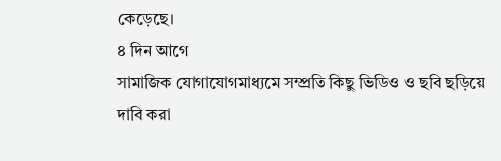কেড়েছে।
৪ দিন আগে
সামাজিক যোগাযোগমাধ্যমে সম্প্রতি কিছু ভিডিও ও ছবি ছড়িয়ে দাবি করা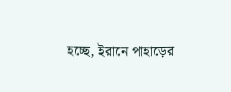হচ্ছে, ইরানে পাহাড়ের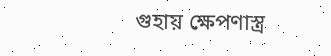গুহায় ক্ষেপণাস্ত্র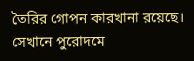তৈরির গোপন কারখানা রয়েছে। সেখানে পুরোদমে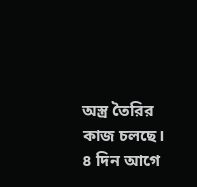অস্ত্র তৈরির কাজ চলছে।
৪ দিন আগে